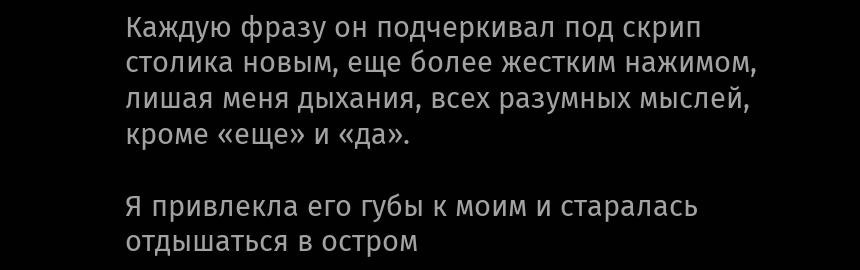Каждую фразу он подчеркивал под скрип столика новым, еще более жестким нажимом, лишая меня дыхания, всех разумных мыслей, кроме «еще» и «да».

Я привлекла его губы к моим и старалась отдышаться в остром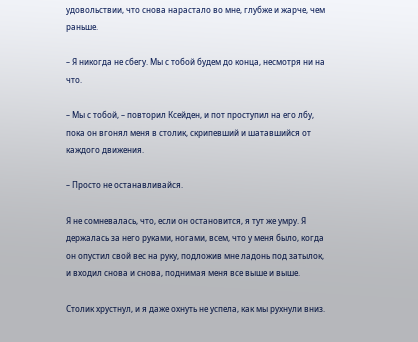удовольствии, что снова нарастало во мне, глубже и жарче, чем раньше.

– Я никогда не сбегу. Мы с тобой будем до конца, несмотря ни на что.

– Мы с тобой, – повторил Ксейден, и пот проступил на его лбу, пока он вгонял меня в столик, скрипевший и шатавшийся от каждого движения.

– Просто не останавливайся.

Я не сомневалась, что, если он остановится, я тут же умру. Я держалась за него руками, ногами, всем, что у меня было, когда он опустил свой вес на руку, подложив мне ладонь под затылок, и входил снова и снова, поднимая меня все выше и выше.

Столик хрустнул, и я даже охнуть не успела, как мы рухнули вниз.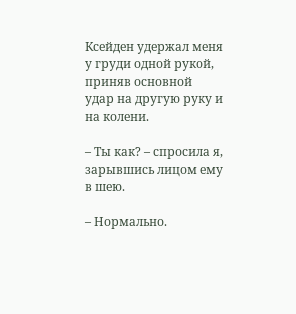Ксейден удержал меня у груди одной рукой, приняв основной удар на другую руку и на колени.

– Ты как? – спросила я, зарывшись лицом ему в шею.

– Нормально.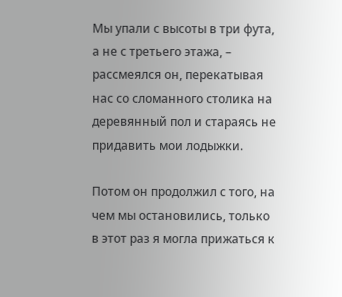Мы упали с высоты в три фута, а не с третьего этажа, – рассмеялся он, перекатывая нас со сломанного столика на деревянный пол и стараясь не придавить мои лодыжки.

Потом он продолжил с того, на чем мы остановились, только в этот раз я могла прижаться к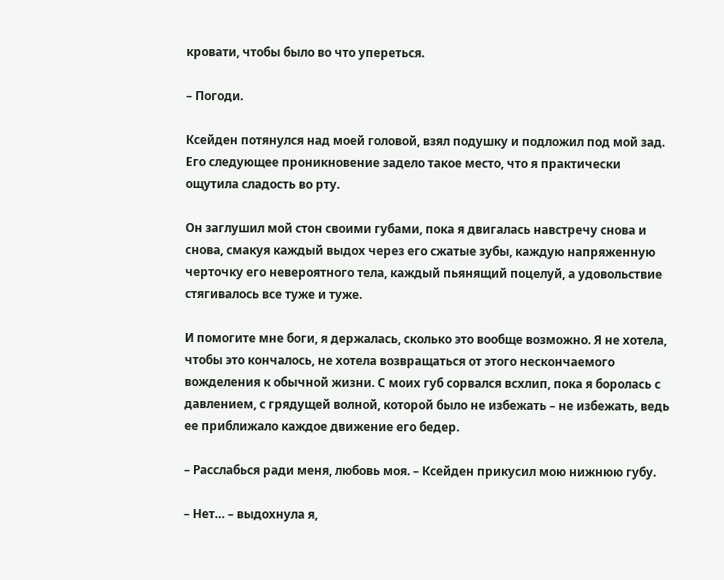кровати, чтобы было во что упереться.

– Погоди.

Ксейден потянулся над моей головой, взял подушку и подложил под мой зад. Его следующее проникновение задело такое место, что я практически ощутила сладость во рту.

Он заглушил мой стон своими губами, пока я двигалась навстречу снова и снова, смакуя каждый выдох через его сжатые зубы, каждую напряженную черточку его невероятного тела, каждый пьянящий поцелуй, а удовольствие стягивалось все туже и туже.

И помогите мне боги, я держалась, сколько это вообще возможно. Я не хотела, чтобы это кончалось, не хотела возвращаться от этого нескончаемого вожделения к обычной жизни. С моих губ сорвался всхлип, пока я боролась с давлением, с грядущей волной, которой было не избежать – не избежать, ведь ее приближало каждое движение его бедер.

– Расслабься ради меня, любовь моя. – Ксейден прикусил мою нижнюю губу.

– Нет… – выдохнула я,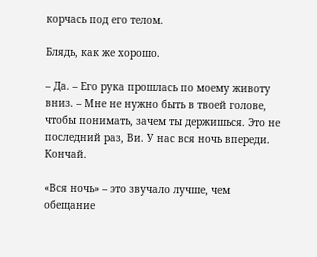корчась под его телом.

Блядь, как же хорошо.

– Да. – Его рука прошлась по моему животу вниз. – Мне не нужно быть в твоей голове, чтобы понимать, зачем ты держишься. Это не последний раз, Ви. У нас вся ночь впереди. Кончай.

«Вся ночь» – это звучало лучше, чем обещание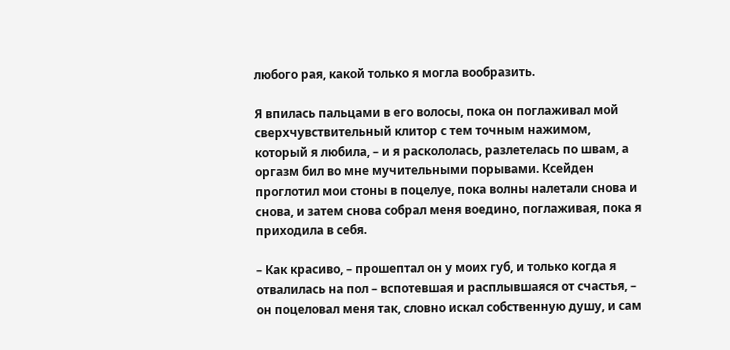любого рая, какой только я могла вообразить.

Я впилась пальцами в его волосы, пока он поглаживал мой сверхчувствительный клитор с тем точным нажимом, который я любила, – и я раскололась, разлетелась по швам, а оргазм бил во мне мучительными порывами. Ксейден проглотил мои стоны в поцелуе, пока волны налетали снова и снова, и затем снова собрал меня воедино, поглаживая, пока я приходила в себя.

– Как красиво, – прошептал он у моих губ, и только когда я отвалилась на пол – вспотевшая и расплывшаяся от счастья, – он поцеловал меня так, словно искал собственную душу, и сам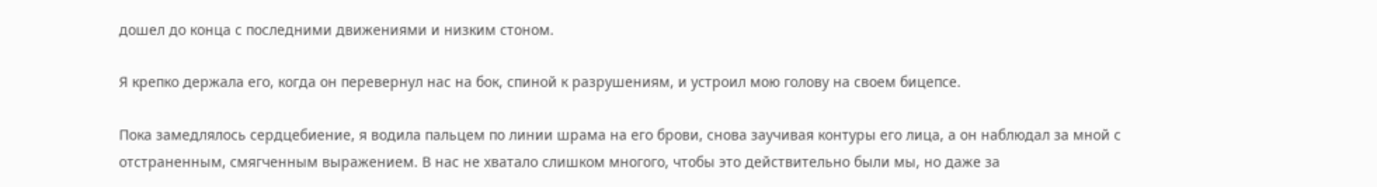дошел до конца с последними движениями и низким стоном.

Я крепко держала его, когда он перевернул нас на бок, спиной к разрушениям, и устроил мою голову на своем бицепсе.

Пока замедлялось сердцебиение, я водила пальцем по линии шрама на его брови, снова заучивая контуры его лица, а он наблюдал за мной с отстраненным, смягченным выражением. В нас не хватало слишком многого, чтобы это действительно были мы, но даже за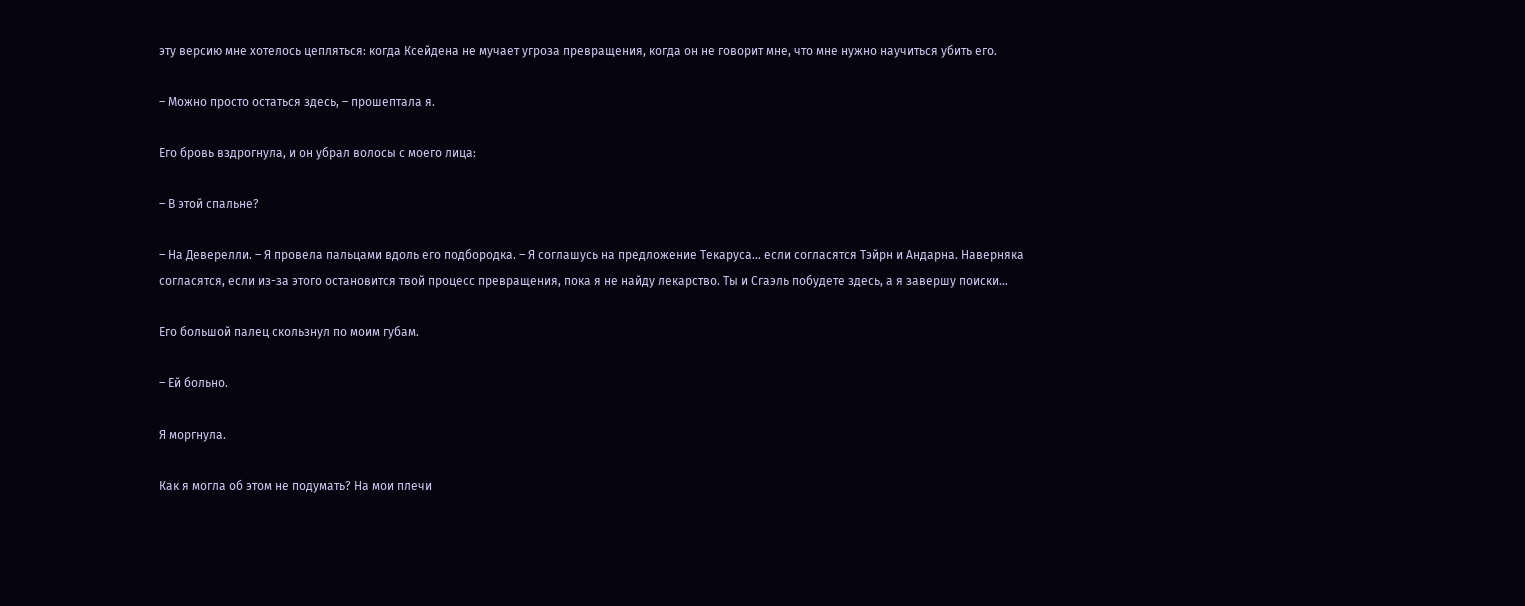эту версию мне хотелось цепляться: когда Ксейдена не мучает угроза превращения, когда он не говорит мне, что мне нужно научиться убить его.

– Можно просто остаться здесь, – прошептала я.

Его бровь вздрогнула, и он убрал волосы с моего лица:

– В этой спальне?

– На Деверелли. – Я провела пальцами вдоль его подбородка. – Я соглашусь на предложение Текаруса… если согласятся Тэйрн и Андарна. Наверняка согласятся, если из-за этого остановится твой процесс превращения, пока я не найду лекарство. Ты и Сгаэль побудете здесь, а я завершу поиски…

Его большой палец скользнул по моим губам.

– Ей больно.

Я моргнула.

Как я могла об этом не подумать? На мои плечи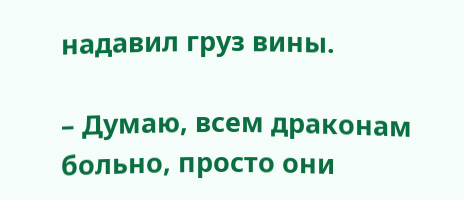надавил груз вины.

– Думаю, всем драконам больно, просто они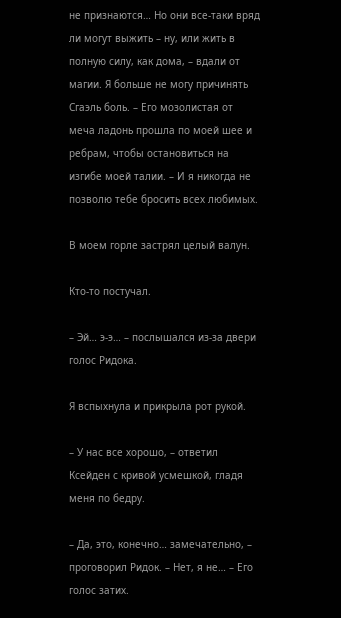не признаются… Но они все-таки вряд ли могут выжить – ну, или жить в полную силу, как дома, – вдали от магии. Я больше не могу причинять Сгаэль боль. – Его мозолистая от меча ладонь прошла по моей шее и ребрам, чтобы остановиться на изгибе моей талии. – И я никогда не позволю тебе бросить всех любимых.

В моем горле застрял целый валун.

Кто-то постучал.

– Эй… э-э… – послышался из-за двери голос Ридока.

Я вспыхнула и прикрыла рот рукой.

– У нас все хорошо, – ответил Ксейден с кривой усмешкой, гладя меня по бедру.

– Да, это, конечно… замечательно, – проговорил Ридок. – Нет, я не… – Его голос затих.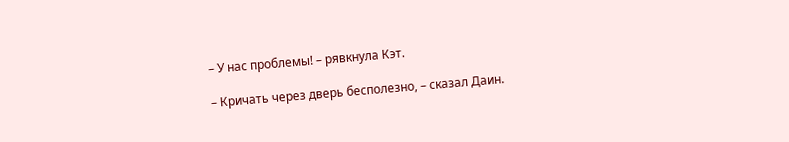– У нас проблемы! – рявкнула Кэт.

– Кричать через дверь бесполезно, – сказал Даин.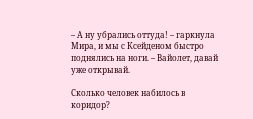– А ну убрались оттуда! – гаркнула Мира, и мы с Ксейденом быстро поднялись на ноги. – Вайолет, давай уже открывай.

Сколько человек набилось в коридор?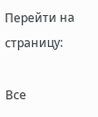Перейти на страницу:

Все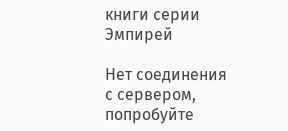книги серии Эмпирей

Нет соединения с сервером, попробуйте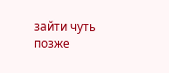зайти чуть позже